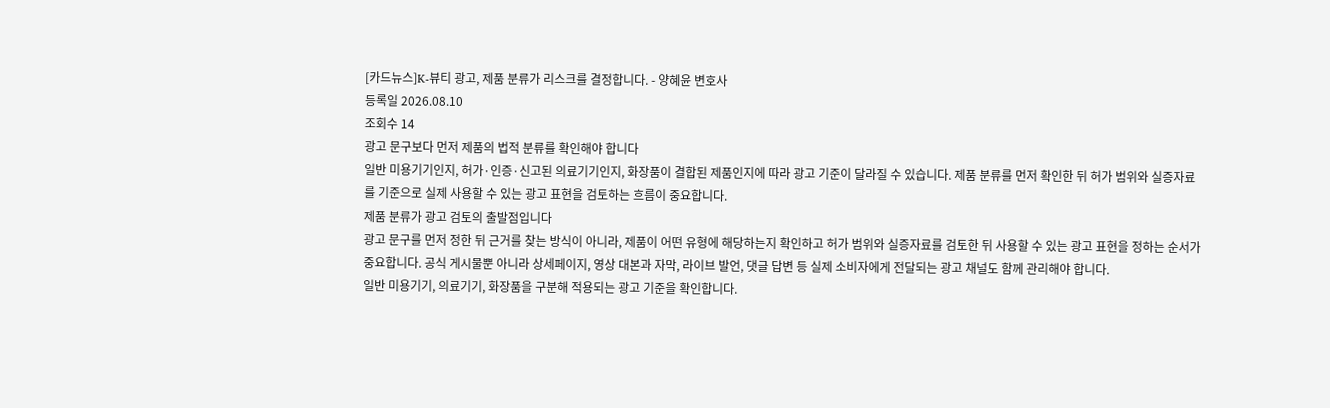[카드뉴스]K-뷰티 광고, 제품 분류가 리스크를 결정합니다. - 양혜윤 변호사
등록일 2026.08.10
조회수 14
광고 문구보다 먼저 제품의 법적 분류를 확인해야 합니다
일반 미용기기인지, 허가·인증·신고된 의료기기인지, 화장품이 결합된 제품인지에 따라 광고 기준이 달라질 수 있습니다. 제품 분류를 먼저 확인한 뒤 허가 범위와 실증자료를 기준으로 실제 사용할 수 있는 광고 표현을 검토하는 흐름이 중요합니다.
제품 분류가 광고 검토의 출발점입니다
광고 문구를 먼저 정한 뒤 근거를 찾는 방식이 아니라, 제품이 어떤 유형에 해당하는지 확인하고 허가 범위와 실증자료를 검토한 뒤 사용할 수 있는 광고 표현을 정하는 순서가 중요합니다. 공식 게시물뿐 아니라 상세페이지, 영상 대본과 자막, 라이브 발언, 댓글 답변 등 실제 소비자에게 전달되는 광고 채널도 함께 관리해야 합니다.
일반 미용기기, 의료기기, 화장품을 구분해 적용되는 광고 기준을 확인합니다.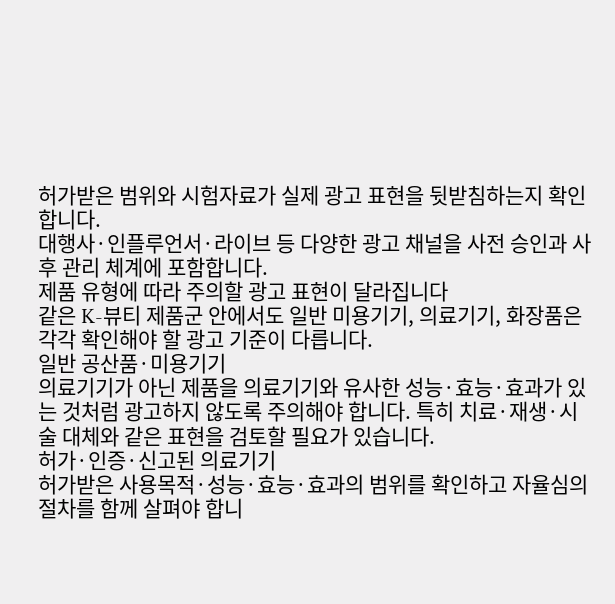허가받은 범위와 시험자료가 실제 광고 표현을 뒷받침하는지 확인합니다.
대행사·인플루언서·라이브 등 다양한 광고 채널을 사전 승인과 사후 관리 체계에 포함합니다.
제품 유형에 따라 주의할 광고 표현이 달라집니다
같은 K-뷰티 제품군 안에서도 일반 미용기기, 의료기기, 화장품은 각각 확인해야 할 광고 기준이 다릅니다.
일반 공산품·미용기기
의료기기가 아닌 제품을 의료기기와 유사한 성능·효능·효과가 있는 것처럼 광고하지 않도록 주의해야 합니다. 특히 치료·재생·시술 대체와 같은 표현을 검토할 필요가 있습니다.
허가·인증·신고된 의료기기
허가받은 사용목적·성능·효능·효과의 범위를 확인하고 자율심의 절차를 함께 살펴야 합니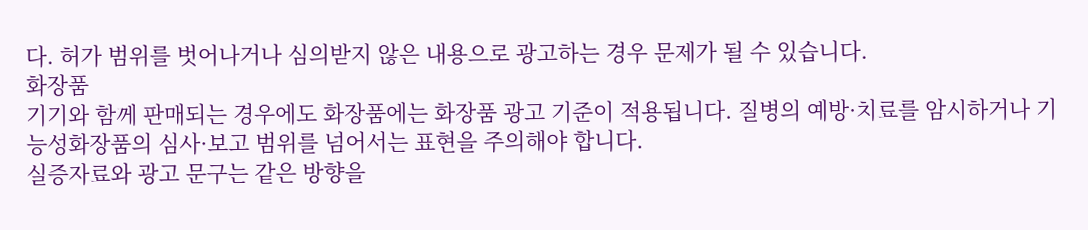다. 허가 범위를 벗어나거나 심의받지 않은 내용으로 광고하는 경우 문제가 될 수 있습니다.
화장품
기기와 함께 판매되는 경우에도 화장품에는 화장품 광고 기준이 적용됩니다. 질병의 예방·치료를 암시하거나 기능성화장품의 심사·보고 범위를 넘어서는 표현을 주의해야 합니다.
실증자료와 광고 문구는 같은 방향을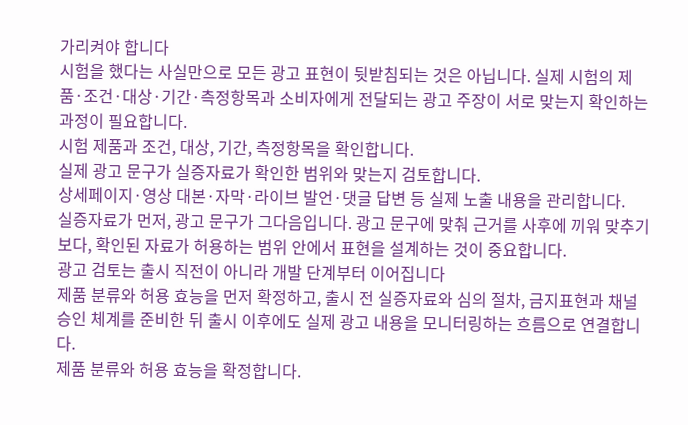가리켜야 합니다
시험을 했다는 사실만으로 모든 광고 표현이 뒷받침되는 것은 아닙니다. 실제 시험의 제품·조건·대상·기간·측정항목과 소비자에게 전달되는 광고 주장이 서로 맞는지 확인하는 과정이 필요합니다.
시험 제품과 조건, 대상, 기간, 측정항목을 확인합니다.
실제 광고 문구가 실증자료가 확인한 범위와 맞는지 검토합니다.
상세페이지·영상 대본·자막·라이브 발언·댓글 답변 등 실제 노출 내용을 관리합니다.
실증자료가 먼저, 광고 문구가 그다음입니다. 광고 문구에 맞춰 근거를 사후에 끼워 맞추기보다, 확인된 자료가 허용하는 범위 안에서 표현을 설계하는 것이 중요합니다.
광고 검토는 출시 직전이 아니라 개발 단계부터 이어집니다
제품 분류와 허용 효능을 먼저 확정하고, 출시 전 실증자료와 심의 절차, 금지표현과 채널 승인 체계를 준비한 뒤 출시 이후에도 실제 광고 내용을 모니터링하는 흐름으로 연결합니다.
제품 분류와 허용 효능을 확정합니다.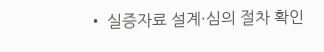• 실증자료 설계·심의 절차 확인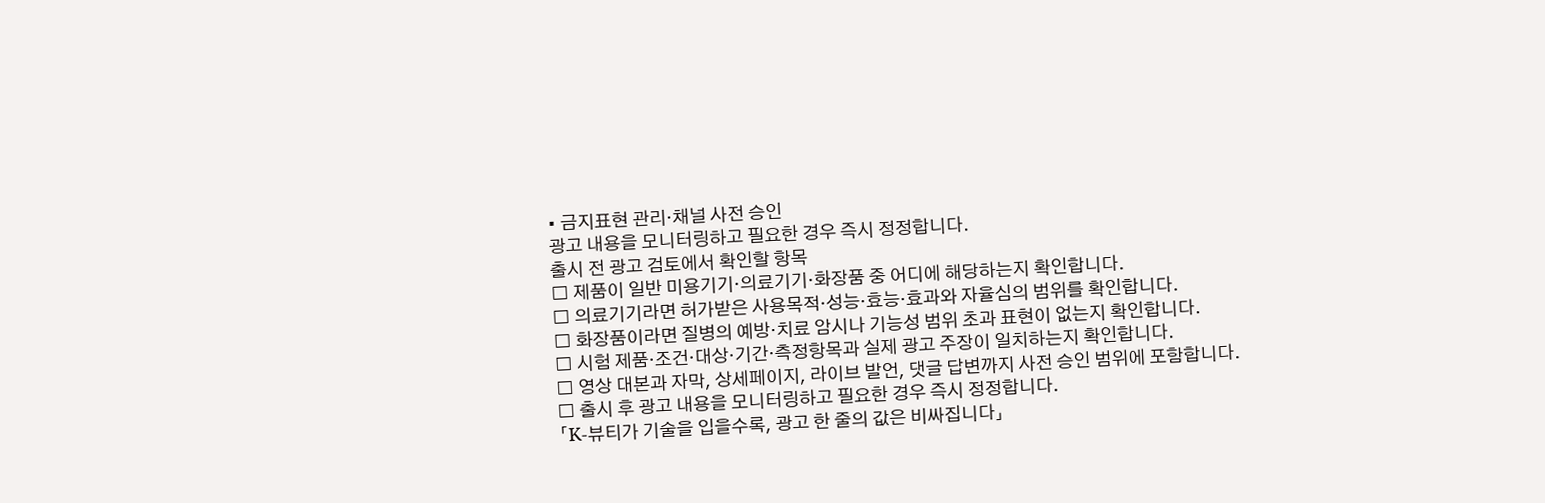• 금지표현 관리·채널 사전 승인
광고 내용을 모니터링하고 필요한 경우 즉시 정정합니다.
출시 전 광고 검토에서 확인할 항목
□ 제품이 일반 미용기기·의료기기·화장품 중 어디에 해당하는지 확인합니다.
□ 의료기기라면 허가받은 사용목적·성능·효능·효과와 자율심의 범위를 확인합니다.
□ 화장품이라면 질병의 예방·치료 암시나 기능성 범위 초과 표현이 없는지 확인합니다.
□ 시험 제품·조건·대상·기간·측정항목과 실제 광고 주장이 일치하는지 확인합니다.
□ 영상 대본과 자막, 상세페이지, 라이브 발언, 댓글 답변까지 사전 승인 범위에 포함합니다.
□ 출시 후 광고 내용을 모니터링하고 필요한 경우 즉시 정정합니다.
「K-뷰티가 기술을 입을수록, 광고 한 줄의 값은 비싸집니다」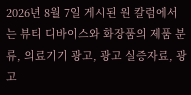2026년 8월 7일 게시된 원 칼럼에서는 뷰티 디바이스와 화장품의 제품 분류, 의료기기 광고, 광고 실증자료, 광고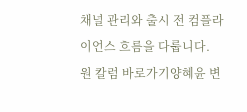채널 관리와 출시 전 컴플라이언스 흐름을 다룹니다.
원 칼럼 바로가기양혜윤 변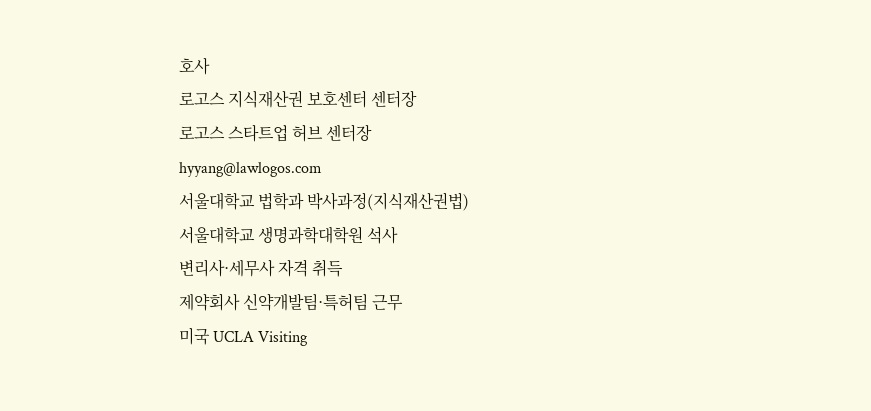호사
로고스 지식재산권 보호센터 센터장
로고스 스타트업 허브 센터장
hyyang@lawlogos.com
서울대학교 법학과 박사과정(지식재산권법)
서울대학교 생명과학대학원 석사
변리사·세무사 자격 취득
제약회사 신약개발팀·특허팀 근무
미국 UCLA Visiting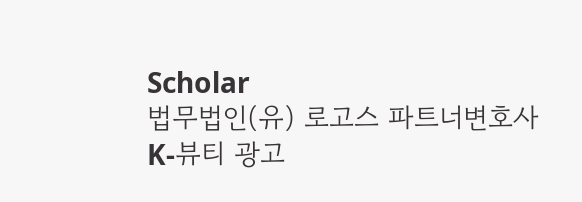Scholar
법무법인(유) 로고스 파트너변호사
K-뷰티 광고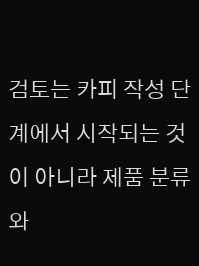검토는 카피 작성 단계에서 시작되는 것이 아니라 제품 분류와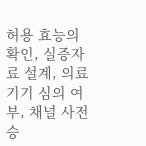허용 효능의 확인, 실증자료 설계, 의료기기 심의 여부, 채널 사전 승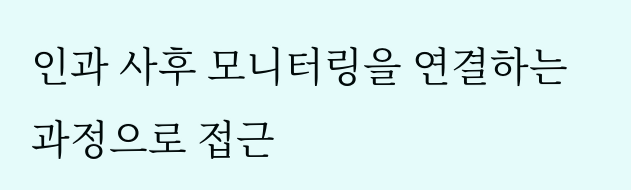인과 사후 모니터링을 연결하는 과정으로 접근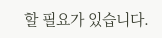할 필요가 있습니다.